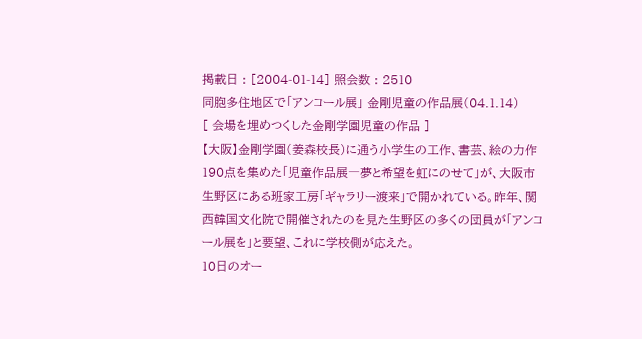掲載日 : [2004-01-14] 照会数 : 2510
同胞多住地区で「アンコール展」 金剛児童の作品展(04.1.14)
[ 会場を埋めつくした金剛学園児童の作品 ]
【大阪】金剛学園(姜森校長)に通う小学生の工作、書芸、絵の力作190点を集めた「児童作品展―夢と希望を虹にのせて」が、大阪市生野区にある班家工房「ギャラリー渡来」で開かれている。昨年、関西韓国文化院で開催されたのを見た生野区の多くの団員が「アンコール展を」と要望、これに学校側が応えた。
10日のオー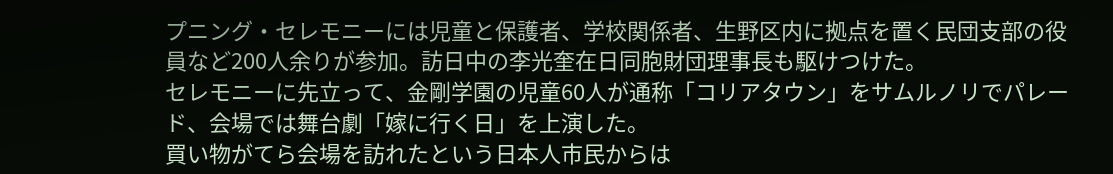プニング・セレモニーには児童と保護者、学校関係者、生野区内に拠点を置く民団支部の役員など200人余りが参加。訪日中の李光奎在日同胞財団理事長も駆けつけた。
セレモニーに先立って、金剛学園の児童60人が通称「コリアタウン」をサムルノリでパレード、会場では舞台劇「嫁に行く日」を上演した。
買い物がてら会場を訪れたという日本人市民からは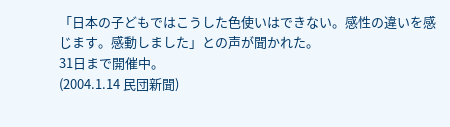「日本の子どもではこうした色使いはできない。感性の違いを感じます。感動しました」との声が聞かれた。
31日まで開催中。
(2004.1.14 民団新聞)